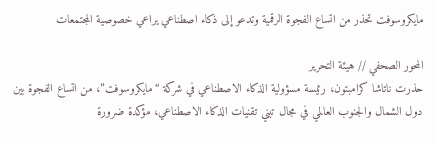مايكروسوفت تحذر من اتساع الفجوة الرقمية وتدعو إلى ذكاء اصطناعي يراعي خصوصية المجتمعات

المحور الصحفي // هيئة التحرير
حذرت ناتاشا كرامبتون، رئيسة مسؤولية الذكاء الاصطناعي في شركة “مايكروسوفت”، من اتساع الفجوة بين دول الشمال والجنوب العالمي في مجال تبني تقنيات الذكاء الاصطناعي، مؤكدة ضرورة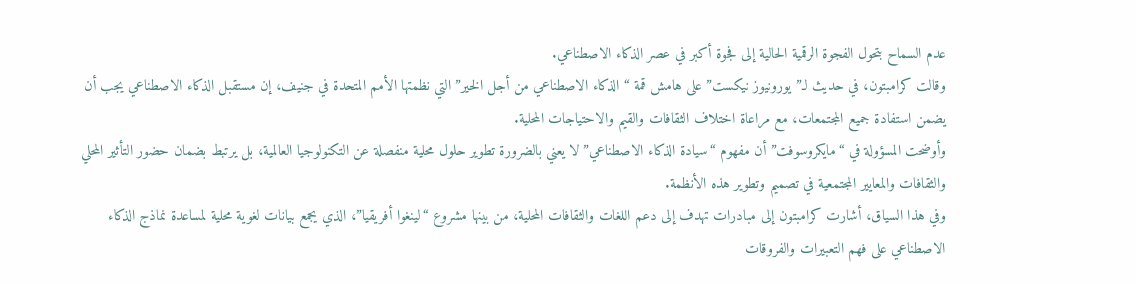عدم السماح بتحول الفجوة الرقمية الحالية إلى فجوة أكبر في عصر الذكاء الاصطناعي.
وقالت كرامبتون، في حديث لـ”يورونيوز نيكست” على هامش قمة “الذكاء الاصطناعي من أجل الخير” التي نظمتها الأمم المتحدة في جنيف، إن مستقبل الذكاء الاصطناعي يجب أن يضمن استفادة جميع المجتمعات، مع مراعاة اختلاف الثقافات والقيم والاحتياجات المحلية.
وأوضحت المسؤولة في “مايكروسوفت” أن مفهوم “سيادة الذكاء الاصطناعي” لا يعني بالضرورة تطوير حلول محلية منفصلة عن التكنولوجيا العالمية، بل يرتبط بضمان حضور التأثير المحلي والثقافات والمعايير المجتمعية في تصميم وتطوير هذه الأنظمة.
وفي هذا السياق، أشارت كرامبتون إلى مبادرات تهدف إلى دعم اللغات والثقافات المحلية، من بينها مشروع “لينغوا أفريقيا”، الذي يجمع بيانات لغوية محلية لمساعدة نماذج الذكاء الاصطناعي على فهم التعبيرات والفروقات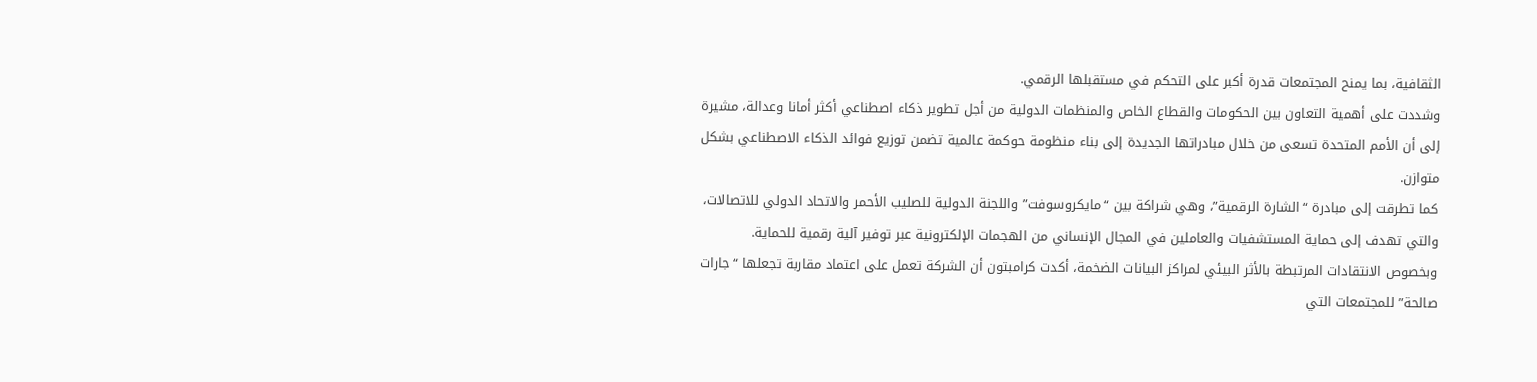الثقافية، بما يمنح المجتمعات قدرة أكبر على التحكم في مستقبلها الرقمي.
وشددت على أهمية التعاون بين الحكومات والقطاع الخاص والمنظمات الدولية من أجل تطوير ذكاء اصطناعي أكثر أمانا وعدالة، مشيرة إلى أن الأمم المتحدة تسعى من خلال مبادراتها الجديدة إلى بناء منظومة حوكمة عالمية تضمن توزيع فوائد الذكاء الاصطناعي بشكل متوازن.
كما تطرقت إلى مبادرة “الشارة الرقمية”، وهي شراكة بين “مايكروسوفت” واللجنة الدولية للصليب الأحمر والاتحاد الدولي للاتصالات، والتي تهدف إلى حماية المستشفيات والعاملين في المجال الإنساني من الهجمات الإلكترونية عبر توفير آلية رقمية للحماية.
وبخصوص الانتقادات المرتبطة بالأثر البيئي لمراكز البيانات الضخمة، أكدت كرامبتون أن الشركة تعمل على اعتماد مقاربة تجعلها “جارات صالحة” للمجتمعات التي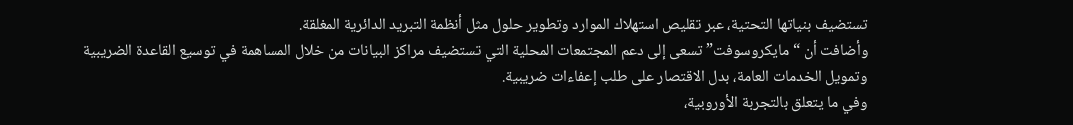تستضيف بنياتها التحتية، عبر تقليص استهلاك الموارد وتطوير حلول مثل أنظمة التبريد الدائرية المغلقة.
وأضافت أن “مايكروسوفت” تسعى إلى دعم المجتمعات المحلية التي تستضيف مراكز البيانات من خلال المساهمة في توسيع القاعدة الضريبية وتمويل الخدمات العامة، بدل الاقتصار على طلب إعفاءات ضريبية.
وفي ما يتعلق بالتجربة الأوروبية،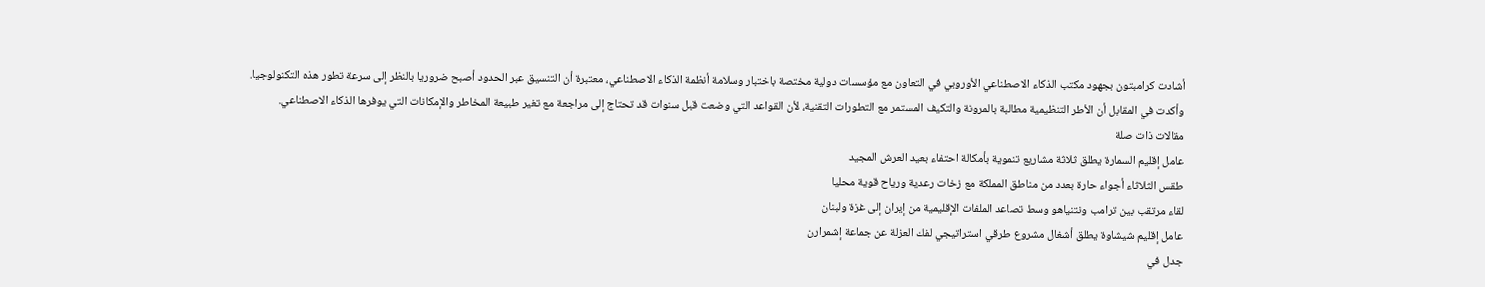أشادت كرامبتون بجهود مكتب الذكاء الاصطناعي الأوروبي في التعاون مع مؤسسات دولية مختصة باختبار وسلامة أنظمة الذكاء الاصطناعي، معتبرة أن التنسيق عبر الحدود أصبح ضروريا بالنظر إلى سرعة تطور هذه التكنولوجيا.
وأكدت في المقابل أن الأطر التنظيمية مطالبة بالمرونة والتكيف المستمر مع التطورات التقنية، لأن القواعد التي وضعت قبل سنوات قد تحتاج إلى مراجعة مع تغير طبيعة المخاطر والإمكانات التي يوفرها الذكاء الاصطناعي.
مقالات ذات صلة
عامل إقليم السمارة يطلق ثلاثة مشاريع تنموية بأمكالة احتفاء بعيد العرش المجيد
طقس الثلاثاء أجواء حارة بعدد من مناطق المملكة مع زخات رعدية ورياح قوية محليا
لقاء مرتقب بين ترامب ونتنياهو وسط تصاعد الملفات الإقليمية من إيران إلى غزة ولبنان
عامل إقليم شيشاوة يطلق أشغال مشروع طرقي استراتيجي لفك العزلة عن جماعة إشمرارن
جدل في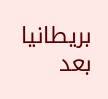بريطانيا بعد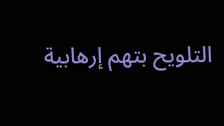التلويح بتهم إرهابية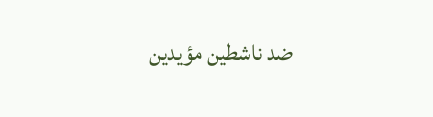ضد ناشطين مؤيدين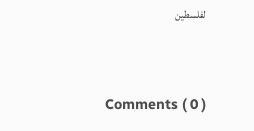لفلسطين


Comments ( 0 )